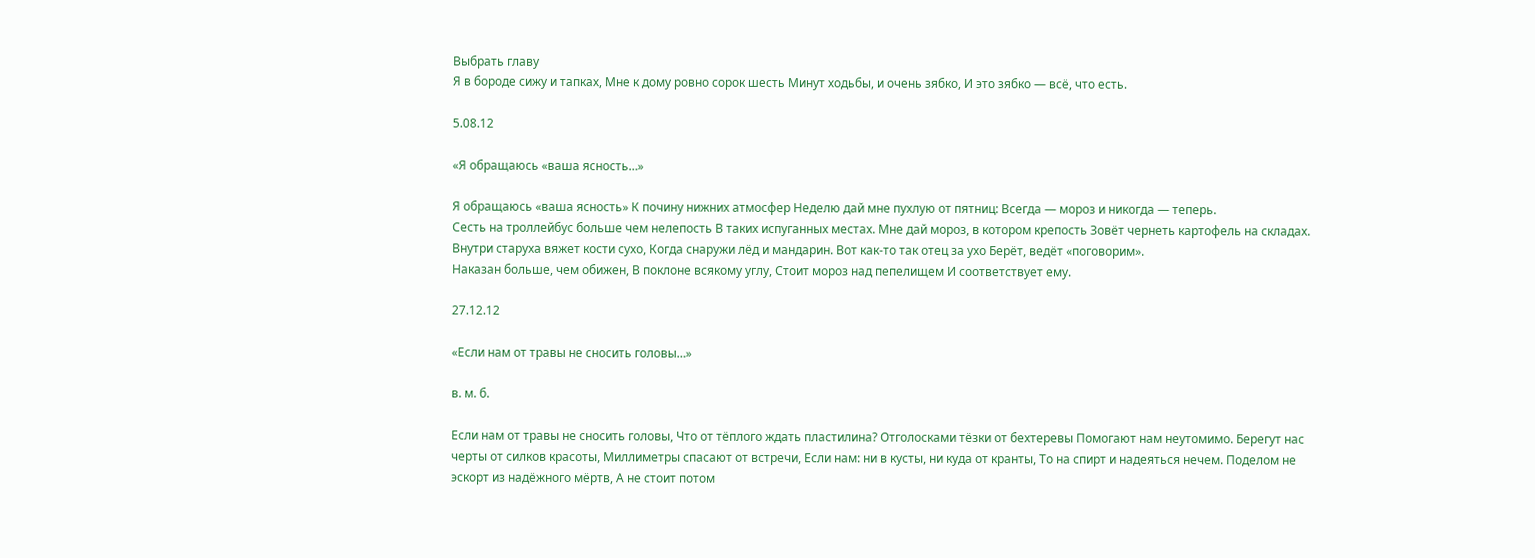Выбрать главу
Я в бороде сижу и тапках, Мне к дому ровно сорок шесть Минут ходьбы, и очень зябко, И это зябко — всё, что есть.

5.08.12

«Я обращаюсь «ваша ясность…»

Я обращаюсь «ваша ясность» К почину нижних атмосфер Неделю дай мне пухлую от пятниц: Всегда — мороз и никогда — теперь.
Сесть на троллейбус больше чем нелепость В таких испуганных местах. Мне дай мороз, в котором крепость Зовёт чернеть картофель на складах.
Внутри старуха вяжет кости сухо, Когда снаружи лёд и мандарин. Вот как-то так отец за ухо Берёт, ведёт «поговорим».
Наказан больше, чем обижен, В поклоне всякому углу, Стоит мороз над пепелищем И соответствует ему.

27.12.12

«Если нам от травы не сносить головы…»

в. м. б.

Если нам от травы не сносить головы, Что от тёплого ждать пластилина? Отголосками тёзки от бехтеревы Помогают нам неутомимо. Берегут нас черты от силков красоты, Миллиметры спасают от встречи, Если нам: ни в кусты, ни куда от кранты, То на спирт и надеяться нечем. Поделом не эскорт из надёжного мёртв, А не стоит потом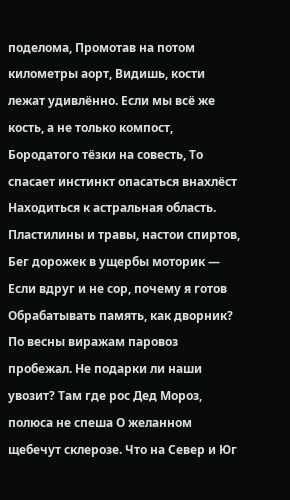поделома, Промотав на потом километры аорт, Видишь, кости лежат удивлённо. Если мы всё же кость, а не только компост, Бородатого тёзки на совесть, То спасает инстинкт опасаться внахлёст Находиться к астральная область. Пластилины и травы, настои спиртов, Бег дорожек в ущербы моторик — Если вдруг и не сор, почему я готов Обрабатывать память, как дворник? По весны виражам паровоз пробежал. Не подарки ли наши увозит? Там где рос Дед Мороз, полюса не спеша О желанном щебечут склерозе. Что на Север и Юг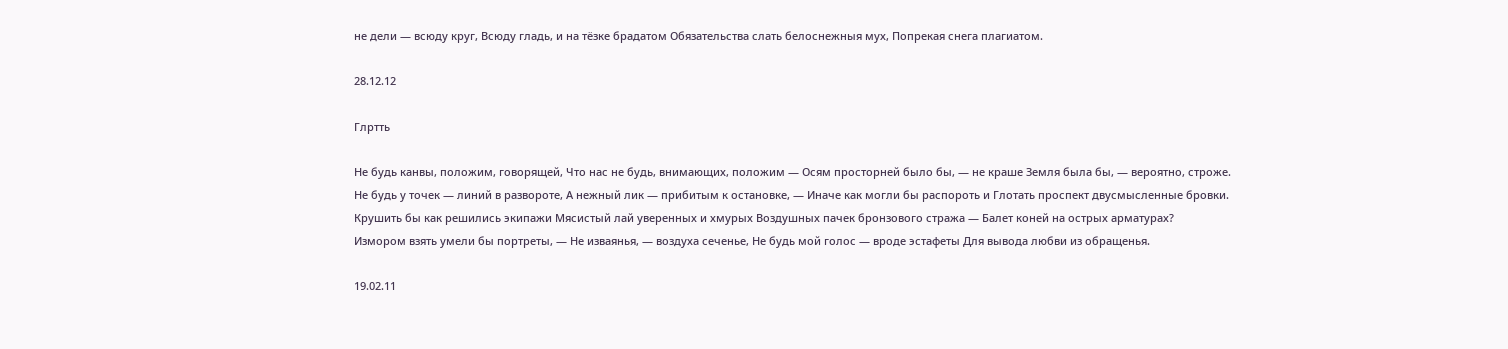не дели — всюду круг, Всюду гладь, и на тёзке брадатом Обязательства слать белоснежныя мух, Попрекая снега плагиатом.

28.12.12

Глртть

Не будь канвы, положим, говорящей, Что нас не будь, внимающих, положим — Осям просторней было бы, — не краше Земля была бы, — вероятно, строже.
Не будь у точек — линий в развороте, А нежный лик — прибитым к остановке, — Иначе как могли бы распороть и Глотать проспект двусмысленные бровки.
Крушить бы как решились экипажи Мясистый лай уверенных и хмурых Воздушных пачек бронзового стража — Балет коней на острых арматурах?
Измором взять умели бы портреты, — Не изваянья, — воздуха сеченье, Не будь мой голос — вроде эстафеты Для вывода любви из обращенья.

19.02.11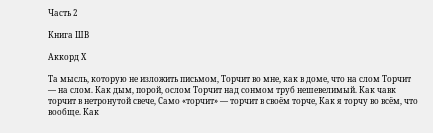Часть 2

Книга ШВ

Аккорд Х

Та мысль, которую не изложить письмом, Торчит во мне, как в доме, что на слом Торчит — на слом. Как дым, порой, ослом Торчит над сонмом труб нешевелимый. Как чавк торчит в нетронутой свече, Само «торчит» — торчит в своём торче, Как я торчу во всём, что вообще. Как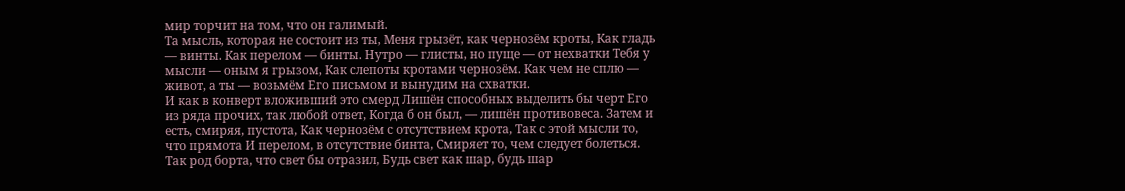мир торчит на том, что он галимый.
Та мысль, которая не состоит из ты, Меня грызёт, как чернозём кроты, Как гладь — винты. Как перелом — бинты. Нутро — глисты, но пуще — от нехватки Тебя у мысли — оным я грызом, Как слепоты кротами чернозём. Как чем не сплю — живот, а ты — возьмём Его письмом и вынудим на схватки.
И как в конверт вложивший это смерд Лишён способных выделить бы черт Его из ряда прочих, так любой ответ, Когда б он был, — лишён противовеса. Затем и есть, смиряя, пустота, Как чернозём с отсутствием крота, Так с этой мысли то, что прямота И перелом, в отсутствие бинта, Смиряет то, чем следует болеться.
Так род борта, что свет бы отразил, Будь свет как шар, будь шар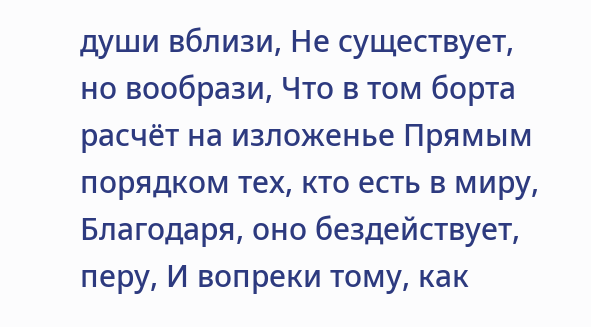души вблизи, Не существует, но вообрази, Что в том борта расчёт на изложенье Прямым порядком тех, кто есть в миру, Благодаря, оно бездействует, перу, И вопреки тому, как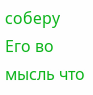соберу Его во мысль что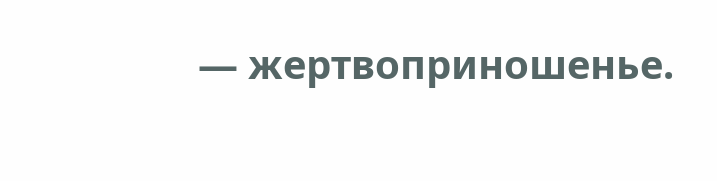— жертвоприношенье.